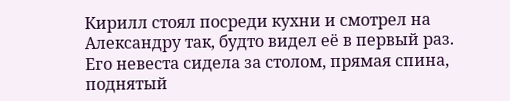Кирилл стоял посреди кухни и смотрел на Александру так, будто видел её в первый раз. Его невеста сидела за столом, прямая спина, поднятый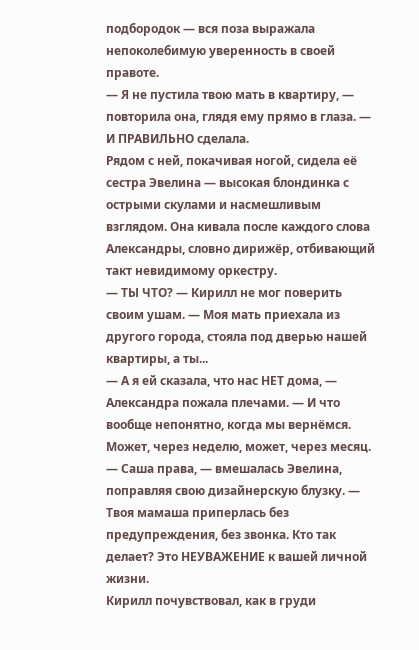подбородок — вся поза выражала непоколебимую уверенность в своей правоте.
— Я не пустила твою мать в квартиру, — повторила она, глядя ему прямо в глаза. — И ПРАВИЛЬНО сделала.
Рядом с ней, покачивая ногой, сидела её сестра Эвелина — высокая блондинка с острыми скулами и насмешливым взглядом. Она кивала после каждого слова Александры, словно дирижёр, отбивающий такт невидимому оркестру.
— ТЫ ЧТО? — Кирилл не мог поверить своим ушам. — Моя мать приехала из другого города, стояла под дверью нашей квартиры, а ты...
— А я ей сказала, что нас НЕТ дома, — Александра пожала плечами. — И что вообще непонятно, когда мы вернёмся. Может, через неделю, может, через месяц.
— Саша права, — вмешалась Эвелина, поправляя свою дизайнерскую блузку. — Твоя мамаша приперлась без предупреждения, без звонка. Кто так делает? Это НЕУВАЖЕНИЕ к вашей личной жизни.
Кирилл почувствовал, как в груди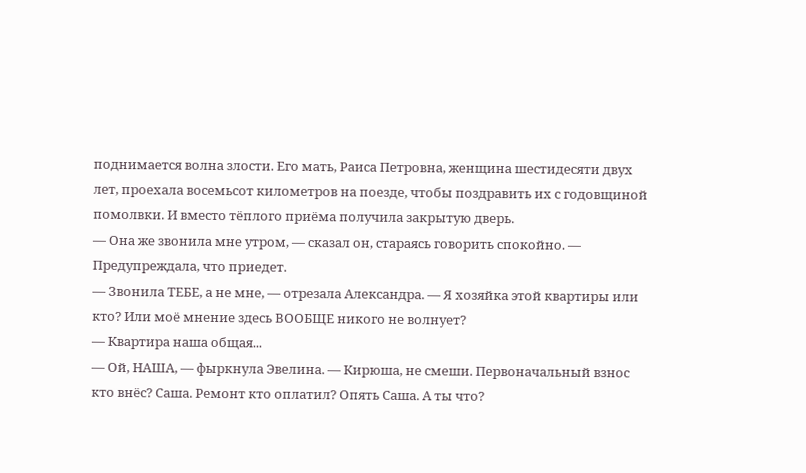поднимается волна злости. Его мать, Раиса Петровна, женщина шестидесяти двух лет, проехала восемьсот километров на поезде, чтобы поздравить их с годовщиной помолвки. И вместо тёплого приёма получила закрытую дверь.
— Она же звонила мне утром, — сказал он, стараясь говорить спокойно. — Предупреждала, что приедет.
— Звонила ТЕБЕ, а не мне, — отрезала Александра. — Я хозяйка этой квартиры или кто? Или моё мнение здесь ВООБЩЕ никого не волнует?
— Квартира наша общая...
— Ой, НАША, — фыркнула Эвелина. — Кирюша, не смеши. Первоначальный взнос кто внёс? Саша. Ремонт кто оплатил? Опять Саша. А ты что?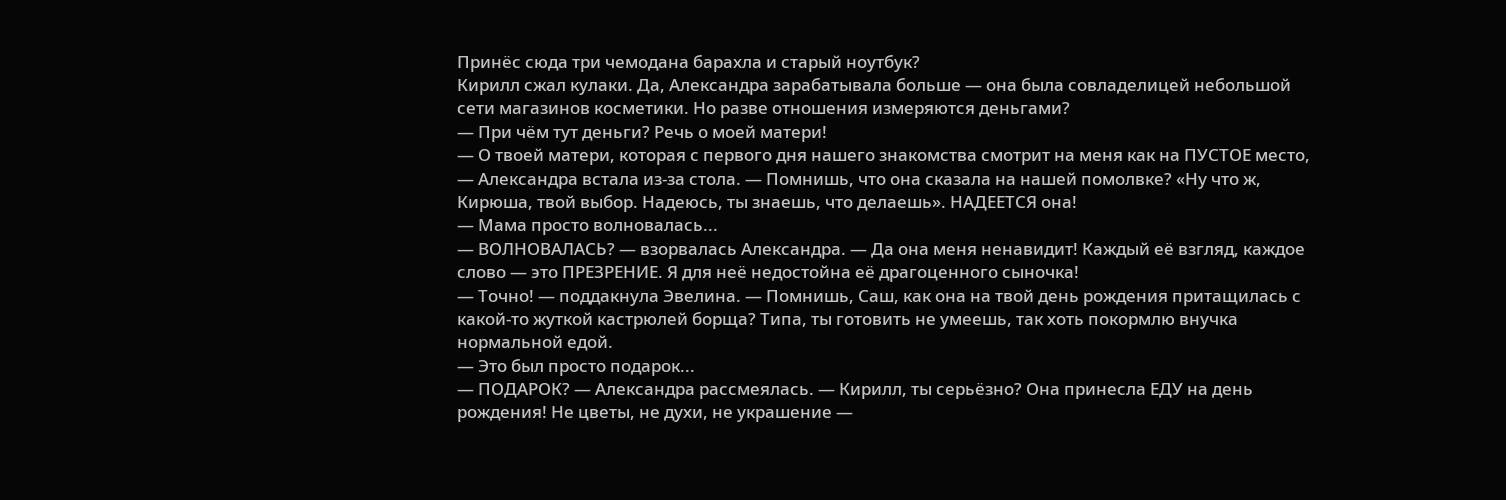Принёс сюда три чемодана барахла и старый ноутбук?
Кирилл сжал кулаки. Да, Александра зарабатывала больше — она была совладелицей небольшой сети магазинов косметики. Но разве отношения измеряются деньгами?
— При чём тут деньги? Речь о моей матери!
— О твоей матери, которая с первого дня нашего знакомства смотрит на меня как на ПУСТОЕ место, — Александра встала из-за стола. — Помнишь, что она сказала на нашей помолвке? «Ну что ж, Кирюша, твой выбор. Надеюсь, ты знаешь, что делаешь». НАДЕЕТСЯ она!
— Мама просто волновалась...
— ВОЛНОВАЛАСЬ? — взорвалась Александра. — Да она меня ненавидит! Каждый её взгляд, каждое слово — это ПРЕЗРЕНИЕ. Я для неё недостойна её драгоценного сыночка!
— Точно! — поддакнула Эвелина. — Помнишь, Саш, как она на твой день рождения притащилась с какой-то жуткой кастрюлей борща? Типа, ты готовить не умеешь, так хоть покормлю внучка нормальной едой.
— Это был просто подарок...
— ПОДАРОК? — Александра рассмеялась. — Кирилл, ты серьёзно? Она принесла ЕДУ на день рождения! Не цветы, не духи, не украшение —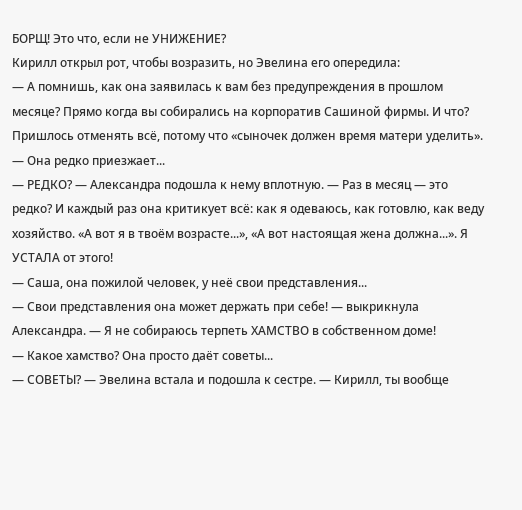БОРЩ! Это что, если не УНИЖЕНИЕ?
Кирилл открыл рот, чтобы возразить, но Эвелина его опередила:
— А помнишь, как она заявилась к вам без предупреждения в прошлом месяце? Прямо когда вы собирались на корпоратив Сашиной фирмы. И что? Пришлось отменять всё, потому что «сыночек должен время матери уделить».
— Она редко приезжает...
— РЕДКО? — Александра подошла к нему вплотную. — Раз в месяц — это редко? И каждый раз она критикует всё: как я одеваюсь, как готовлю, как веду хозяйство. «А вот я в твоём возрасте...», «А вот настоящая жена должна...». Я УСТАЛА от этого!
— Саша, она пожилой человек, у неё свои представления...
— Свои представления она может держать при себе! — выкрикнула Александра. — Я не собираюсь терпеть ХАМСТВО в собственном доме!
— Какое хамство? Она просто даёт советы...
— СОВЕТЫ? — Эвелина встала и подошла к сестре. — Кирилл, ты вообще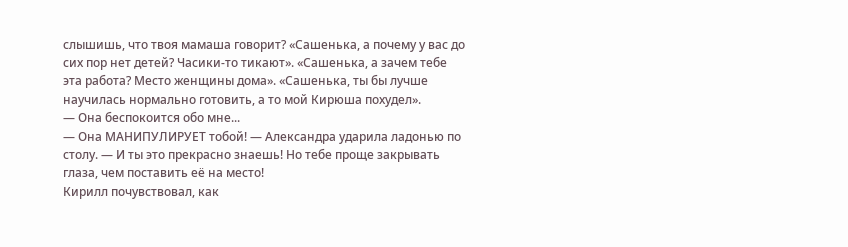слышишь, что твоя мамаша говорит? «Сашенька, а почему у вас до сих пор нет детей? Часики-то тикают». «Сашенька, а зачем тебе эта работа? Место женщины дома». «Сашенька, ты бы лучше научилась нормально готовить, а то мой Кирюша похудел».
— Она беспокоится обо мне...
— Она МАНИПУЛИРУЕТ тобой! — Александра ударила ладонью по столу. — И ты это прекрасно знаешь! Но тебе проще закрывать глаза, чем поставить её на место!
Кирилл почувствовал, как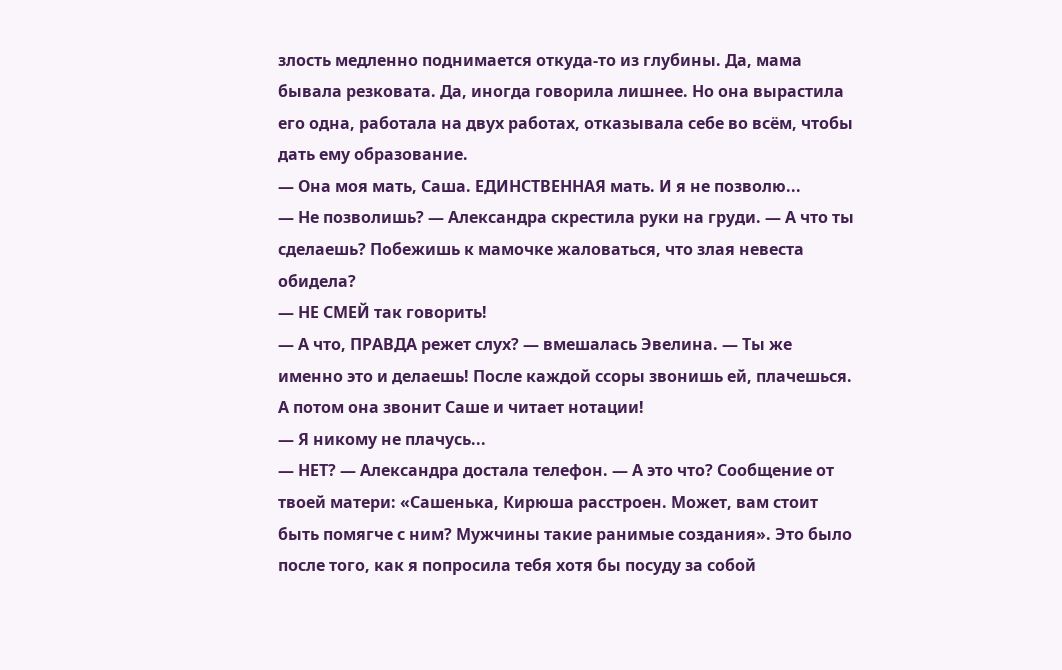злость медленно поднимается откуда-то из глубины. Да, мама бывала резковата. Да, иногда говорила лишнее. Но она вырастила его одна, работала на двух работах, отказывала себе во всём, чтобы дать ему образование.
— Она моя мать, Саша. ЕДИНСТВЕННАЯ мать. И я не позволю...
— Не позволишь? — Александра скрестила руки на груди. — А что ты сделаешь? Побежишь к мамочке жаловаться, что злая невеста обидела?
— НЕ СМЕЙ так говорить!
— А что, ПРАВДА режет слух? — вмешалась Эвелина. — Ты же именно это и делаешь! После каждой ссоры звонишь ей, плачешься. А потом она звонит Саше и читает нотации!
— Я никому не плачусь...
— НЕТ? — Александра достала телефон. — А это что? Сообщение от твоей матери: «Сашенька, Кирюша расстроен. Может, вам стоит быть помягче с ним? Мужчины такие ранимые создания». Это было после того, как я попросила тебя хотя бы посуду за собой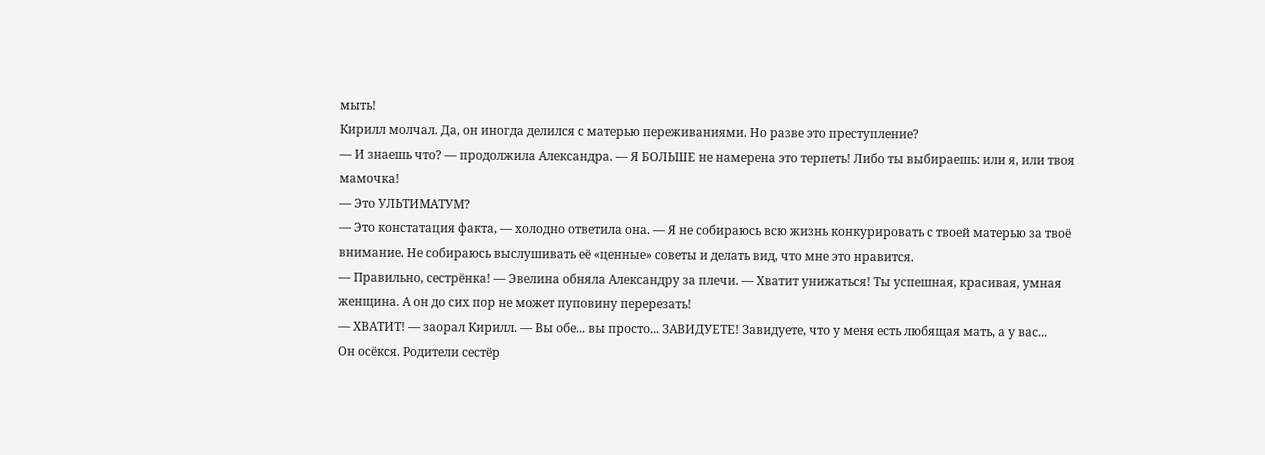мыть!
Кирилл молчал. Да, он иногда делился с матерью переживаниями. Но разве это преступление?
— И знаешь что? — продолжила Александра. — Я БОЛЬШЕ не намерена это терпеть! Либо ты выбираешь: или я, или твоя мамочка!
— Это УЛЬТИМАТУМ?
— Это констатация факта, — холодно ответила она. — Я не собираюсь всю жизнь конкурировать с твоей матерью за твоё внимание. Не собираюсь выслушивать её «ценные» советы и делать вид, что мне это нравится.
— Правильно, сестрёнка! — Эвелина обняла Александру за плечи. — Хватит унижаться! Ты успешная, красивая, умная женщина. А он до сих пор не может пуповину перерезать!
— ХВАТИТ! — заорал Кирилл. — Вы обе... вы просто... ЗАВИДУЕТЕ! Завидуете, что у меня есть любящая мать, а у вас...
Он осёкся. Родители сестёр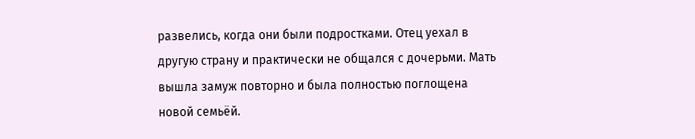развелись, когда они были подростками. Отец уехал в другую страну и практически не общался с дочерьми. Мать вышла замуж повторно и была полностью поглощена новой семьёй.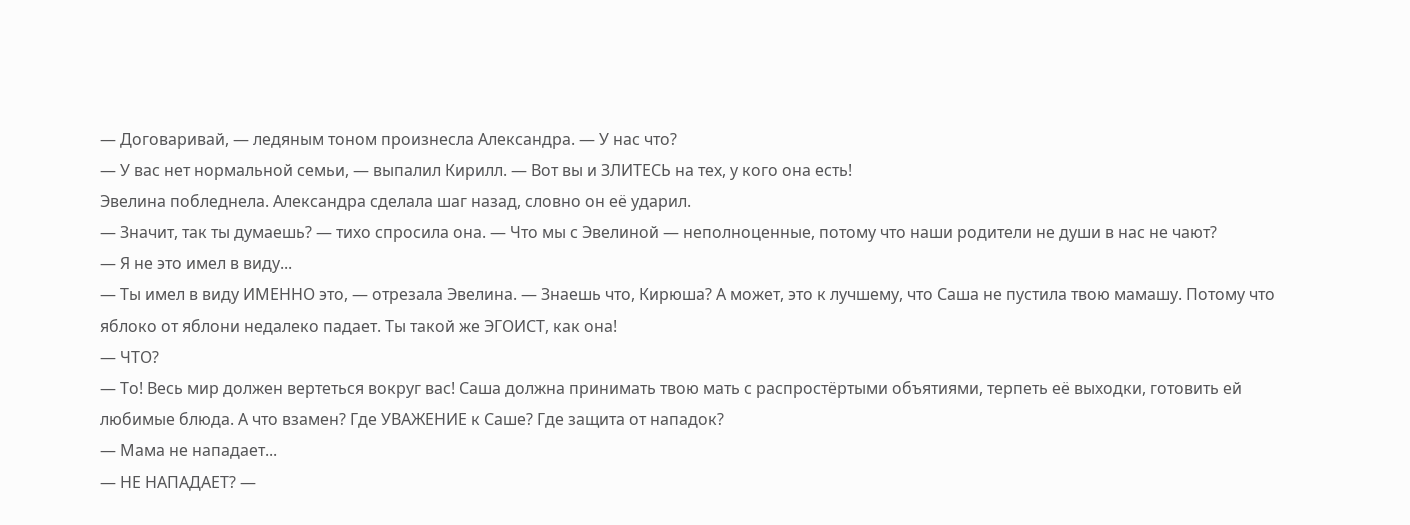— Договаривай, — ледяным тоном произнесла Александра. — У нас что?
— У вас нет нормальной семьи, — выпалил Кирилл. — Вот вы и ЗЛИТЕСЬ на тех, у кого она есть!
Эвелина побледнела. Александра сделала шаг назад, словно он её ударил.
— Значит, так ты думаешь? — тихо спросила она. — Что мы с Эвелиной — неполноценные, потому что наши родители не души в нас не чают?
— Я не это имел в виду...
— Ты имел в виду ИМЕННО это, — отрезала Эвелина. — Знаешь что, Кирюша? А может, это к лучшему, что Саша не пустила твою мамашу. Потому что яблоко от яблони недалеко падает. Ты такой же ЭГОИСТ, как она!
— ЧТО?
— То! Весь мир должен вертеться вокруг вас! Саша должна принимать твою мать с распростёртыми объятиями, терпеть её выходки, готовить ей любимые блюда. А что взамен? Где УВАЖЕНИЕ к Саше? Где защита от нападок?
— Мама не нападает...
— НЕ НАПАДАЕТ? —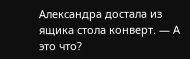Александра достала из ящика стола конверт. — А это что?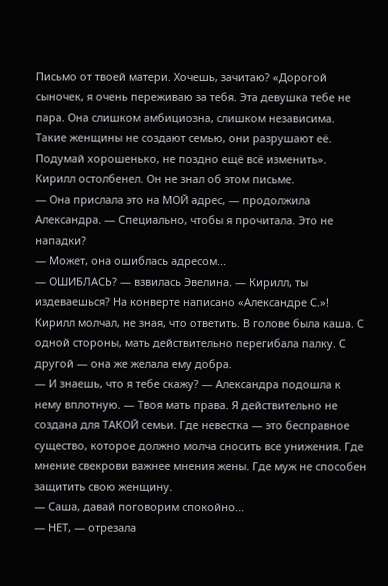Письмо от твоей матери. Хочешь, зачитаю? «Дорогой сыночек, я очень переживаю за тебя. Эта девушка тебе не пара. Она слишком амбициозна, слишком независима. Такие женщины не создают семью, они разрушают её. Подумай хорошенько, не поздно ещё всё изменить».
Кирилл остолбенел. Он не знал об этом письме.
— Она прислала это на МОЙ адрес, — продолжила Александра. — Специально, чтобы я прочитала. Это не нападки?
— Может, она ошиблась адресом...
— ОШИБЛАСЬ? — взвилась Эвелина. — Кирилл, ты издеваешься? На конверте написано «Александре С.»!
Кирилл молчал, не зная, что ответить. В голове была каша. С одной стороны, мать действительно перегибала палку. С другой — она же желала ему добра.
— И знаешь, что я тебе скажу? — Александра подошла к нему вплотную. — Твоя мать права. Я действительно не создана для ТАКОЙ семьи. Где невестка — это бесправное существо, которое должно молча сносить все унижения. Где мнение свекрови важнее мнения жены. Где муж не способен защитить свою женщину.
— Саша, давай поговорим спокойно...
— НЕТ, — отрезала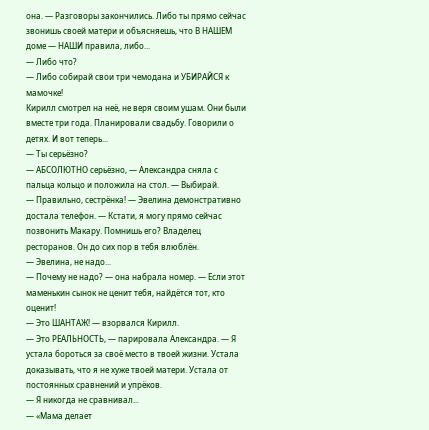она. — Разговоры закончились. Либо ты прямо сейчас звонишь своей матери и объясняешь, что В НАШЕМ доме — НАШИ правила, либо...
— Либо что?
— Либо собирай свои три чемодана и УБИРАЙСЯ к мамочке!
Кирилл смотрел на неё, не веря своим ушам. Они были вместе три года. Планировали свадьбу. Говорили о детях. И вот теперь...
— Ты серьёзно?
— АБСОЛЮТНО серьёзно, — Александра сняла с пальца кольцо и положила на стол. — Выбирай.
— Правильно, сестрёнка! — Эвелина демонстративно достала телефон. — Кстати, я могу прямо сейчас позвонить Макару. Помнишь его? Владелец ресторанов. Он до сих пор в тебя влюблён.
— Эвелина, не надо...
— Почему не надо? — она набрала номер. — Если этот маменькин сынок не ценит тебя, найдётся тот, кто оценит!
— Это ШАНТАЖ! — взорвался Кирилл.
— Это РЕАЛЬНОСТЬ, — парировала Александра. — Я устала бороться за своё место в твоей жизни. Устала доказывать, что я не хуже твоей матери. Устала от постоянных сравнений и упрёков.
— Я никогда не сравнивал...
— «Мама делает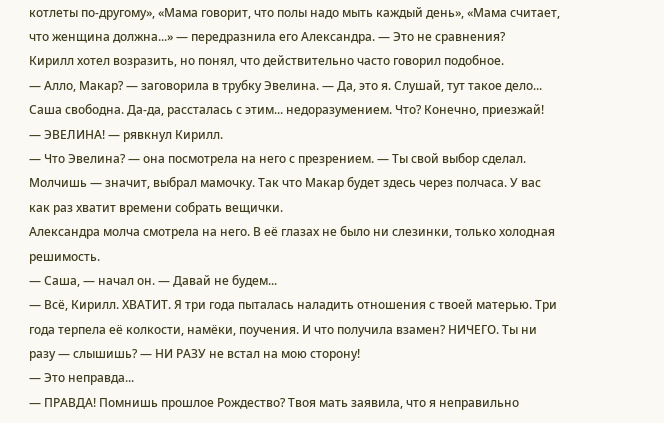котлеты по-другому», «Мама говорит, что полы надо мыть каждый день», «Мама считает, что женщина должна...» — передразнила его Александра. — Это не сравнения?
Кирилл хотел возразить, но понял, что действительно часто говорил подобное.
— Алло, Макар? — заговорила в трубку Эвелина. — Да, это я. Слушай, тут такое дело... Саша свободна. Да-да, рассталась с этим... недоразумением. Что? Конечно, приезжай!
— ЭВЕЛИНА! — рявкнул Кирилл.
— Что Эвелина? — она посмотрела на него с презрением. — Ты свой выбор сделал. Молчишь — значит, выбрал мамочку. Так что Макар будет здесь через полчаса. У вас как раз хватит времени собрать вещички.
Александра молча смотрела на него. В её глазах не было ни слезинки, только холодная решимость.
— Саша, — начал он. — Давай не будем...
— Всё, Кирилл. ХВАТИТ. Я три года пыталась наладить отношения с твоей матерью. Три года терпела её колкости, намёки, поучения. И что получила взамен? НИЧЕГО. Ты ни разу — слышишь? — НИ РАЗУ не встал на мою сторону!
— Это неправда...
— ПРАВДА! Помнишь прошлое Рождество? Твоя мать заявила, что я неправильно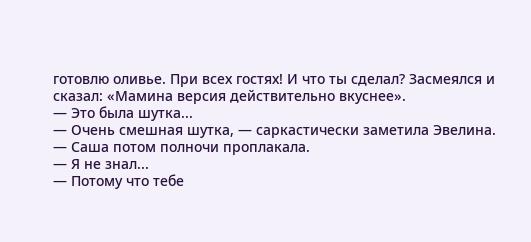готовлю оливье. При всех гостях! И что ты сделал? Засмеялся и сказал: «Мамина версия действительно вкуснее».
— Это была шутка...
— Очень смешная шутка, — саркастически заметила Эвелина. — Саша потом полночи проплакала.
— Я не знал...
— Потому что тебе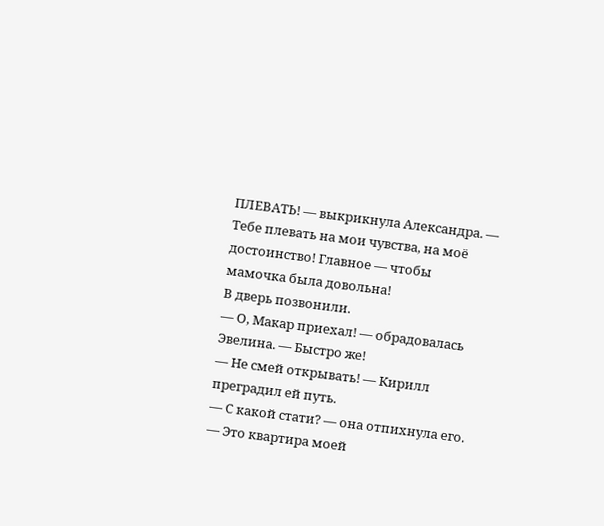ПЛЕВАТЬ! — выкрикнула Александра. — Тебе плевать на мои чувства, на моё достоинство! Главное — чтобы мамочка была довольна!
В дверь позвонили.
— О, Макар приехал! — обрадовалась Эвелина. — Быстро же!
— Не смей открывать! — Кирилл преградил ей путь.
— С какой стати? — она отпихнула его. — Это квартира моей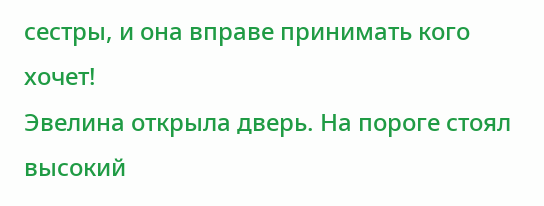сестры, и она вправе принимать кого хочет!
Эвелина открыла дверь. На пороге стоял высокий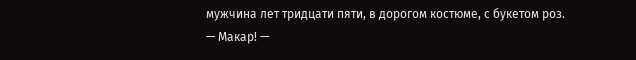мужчина лет тридцати пяти, в дорогом костюме, с букетом роз.
— Макар! —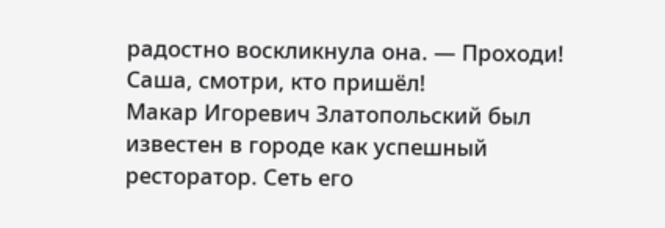радостно воскликнула она. — Проходи! Саша, смотри, кто пришёл!
Макар Игоревич Златопольский был известен в городе как успешный ресторатор. Сеть его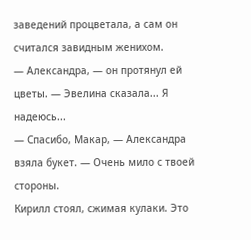заведений процветала, а сам он считался завидным женихом.
— Александра, — он протянул ей цветы. — Эвелина сказала... Я надеюсь...
— Спасибо, Макар, — Александра взяла букет. — Очень мило с твоей стороны.
Кирилл стоял, сжимая кулаки. Это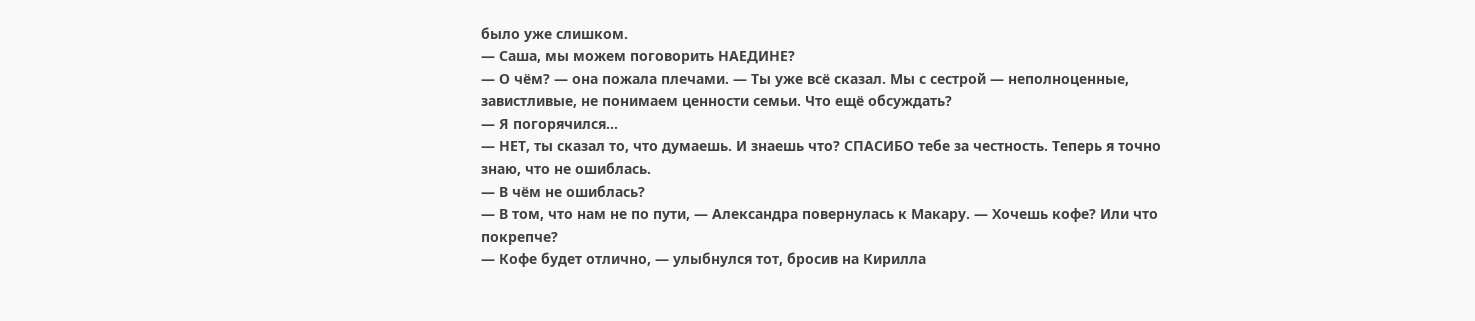было уже слишком.
— Саша, мы можем поговорить НАЕДИНЕ?
— О чём? — она пожала плечами. — Ты уже всё сказал. Мы с сестрой — неполноценные, завистливые, не понимаем ценности семьи. Что ещё обсуждать?
— Я погорячился...
— НЕТ, ты сказал то, что думаешь. И знаешь что? СПАСИБО тебе за честность. Теперь я точно знаю, что не ошиблась.
— В чём не ошиблась?
— В том, что нам не по пути, — Александра повернулась к Макару. — Хочешь кофе? Или что покрепче?
— Кофе будет отлично, — улыбнулся тот, бросив на Кирилла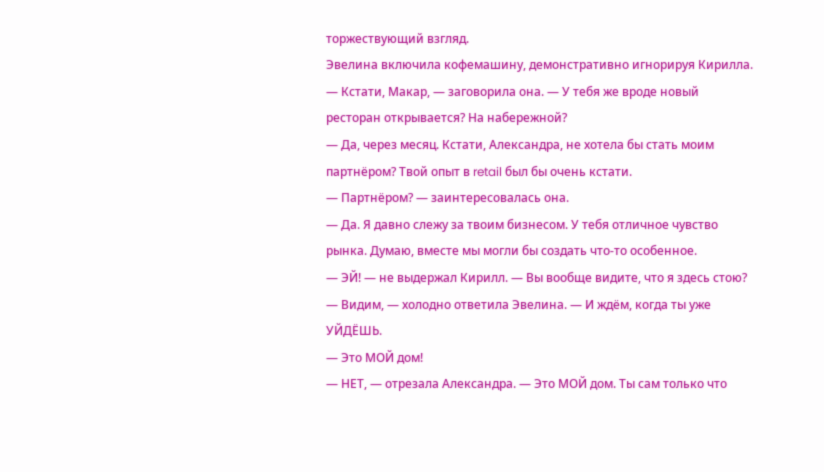торжествующий взгляд.
Эвелина включила кофемашину, демонстративно игнорируя Кирилла.
— Кстати, Макар, — заговорила она. — У тебя же вроде новый ресторан открывается? На набережной?
— Да, через месяц. Кстати, Александра, не хотела бы стать моим партнёром? Твой опыт в retail был бы очень кстати.
— Партнёром? — заинтересовалась она.
— Да. Я давно слежу за твоим бизнесом. У тебя отличное чувство рынка. Думаю, вместе мы могли бы создать что-то особенное.
— ЭЙ! — не выдержал Кирилл. — Вы вообще видите, что я здесь стою?
— Видим, — холодно ответила Эвелина. — И ждём, когда ты уже УЙДЁШЬ.
— Это МОЙ дом!
— НЕТ, — отрезала Александра. — Это МОЙ дом. Ты сам только что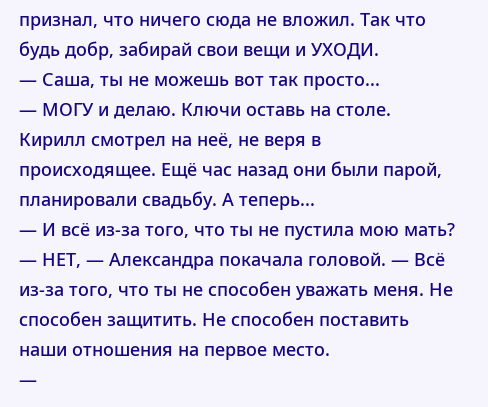признал, что ничего сюда не вложил. Так что будь добр, забирай свои вещи и УХОДИ.
— Саша, ты не можешь вот так просто...
— МОГУ и делаю. Ключи оставь на столе.
Кирилл смотрел на неё, не веря в происходящее. Ещё час назад они были парой, планировали свадьбу. А теперь...
— И всё из-за того, что ты не пустила мою мать?
— НЕТ, — Александра покачала головой. — Всё из-за того, что ты не способен уважать меня. Не способен защитить. Не способен поставить наши отношения на первое место.
—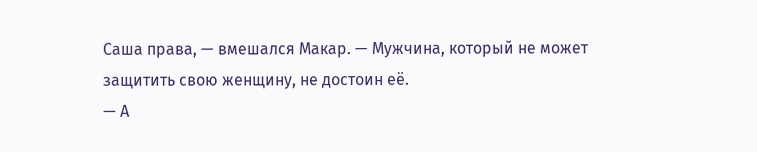Саша права, — вмешался Макар. — Мужчина, который не может защитить свою женщину, не достоин её.
— А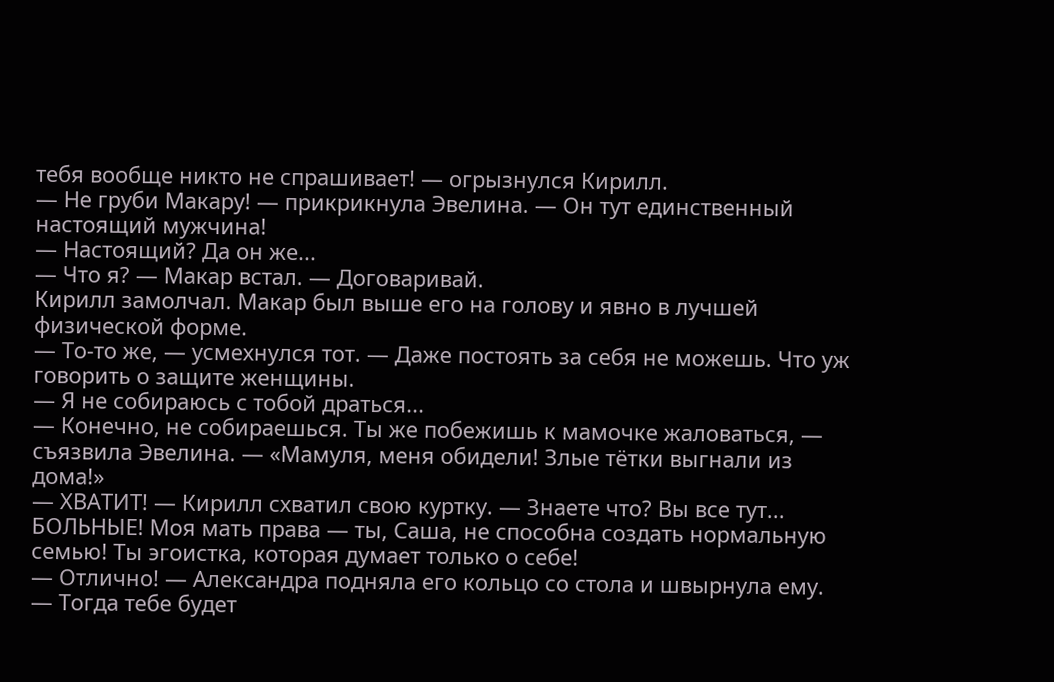тебя вообще никто не спрашивает! — огрызнулся Кирилл.
— Не груби Макару! — прикрикнула Эвелина. — Он тут единственный настоящий мужчина!
— Настоящий? Да он же...
— Что я? — Макар встал. — Договаривай.
Кирилл замолчал. Макар был выше его на голову и явно в лучшей физической форме.
— То-то же, — усмехнулся тот. — Даже постоять за себя не можешь. Что уж говорить о защите женщины.
— Я не собираюсь с тобой драться...
— Конечно, не собираешься. Ты же побежишь к мамочке жаловаться, — съязвила Эвелина. — «Мамуля, меня обидели! Злые тётки выгнали из дома!»
— ХВАТИТ! — Кирилл схватил свою куртку. — Знаете что? Вы все тут... БОЛЬНЫЕ! Моя мать права — ты, Саша, не способна создать нормальную семью! Ты эгоистка, которая думает только о себе!
— Отлично! — Александра подняла его кольцо со стола и швырнула ему. — Тогда тебе будет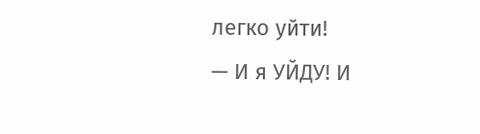легко уйти!
— И я УЙДУ! И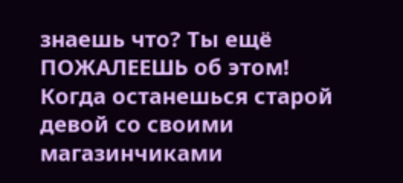знаешь что? Ты ещё ПОЖАЛЕЕШЬ об этом! Когда останешься старой девой со своими магазинчиками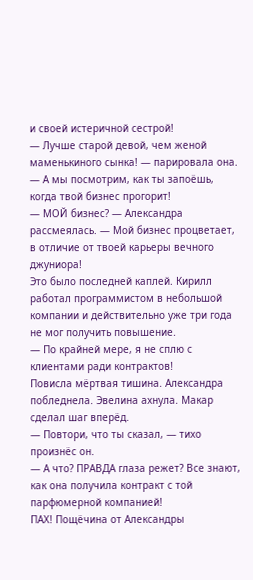и своей истеричной сестрой!
— Лучше старой девой, чем женой маменькиного сынка! — парировала она.
— А мы посмотрим, как ты запоёшь, когда твой бизнес прогорит!
— МОЙ бизнес? — Александра рассмеялась. — Мой бизнес процветает, в отличие от твоей карьеры вечного джуниора!
Это было последней каплей. Кирилл работал программистом в небольшой компании и действительно уже три года не мог получить повышение.
— По крайней мере, я не сплю с клиентами ради контрактов!
Повисла мёртвая тишина. Александра побледнела. Эвелина ахнула. Макар сделал шаг вперёд.
— Повтори, что ты сказал, — тихо произнёс он.
— А что? ПРАВДА глаза режет? Все знают, как она получила контракт с той парфюмерной компанией!
ПАХ! Пощёчина от Александры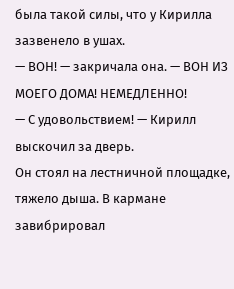была такой силы, что у Кирилла зазвенело в ушах.
— ВОН! — закричала она. — ВОН ИЗ МОЕГО ДОМА! НЕМЕДЛЕННО!
— С удовольствием! — Кирилл выскочил за дверь.
Он стоял на лестничной площадке, тяжело дыша. В кармане завибрировал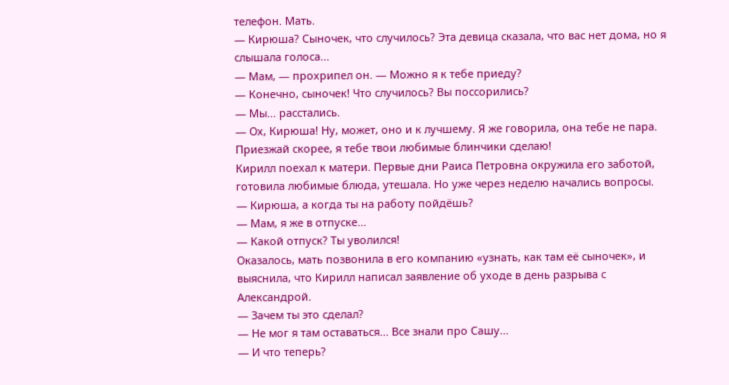телефон. Мать.
— Кирюша? Сыночек, что случилось? Эта девица сказала, что вас нет дома, но я слышала голоса...
— Мам, — прохрипел он. — Можно я к тебе приеду?
— Конечно, сыночек! Что случилось? Вы поссорились?
— Мы... расстались.
— Ох, Кирюша! Ну, может, оно и к лучшему. Я же говорила, она тебе не пара. Приезжай скорее, я тебе твои любимые блинчики сделаю!
Кирилл поехал к матери. Первые дни Раиса Петровна окружила его заботой, готовила любимые блюда, утешала. Но уже через неделю начались вопросы.
— Кирюша, а когда ты на работу пойдёшь?
— Мам, я же в отпуске...
— Какой отпуск? Ты уволился!
Оказалось, мать позвонила в его компанию «узнать, как там её сыночек», и выяснила, что Кирилл написал заявление об уходе в день разрыва с Александрой.
— Зачем ты это сделал?
— Не мог я там оставаться... Все знали про Сашу...
— И что теперь?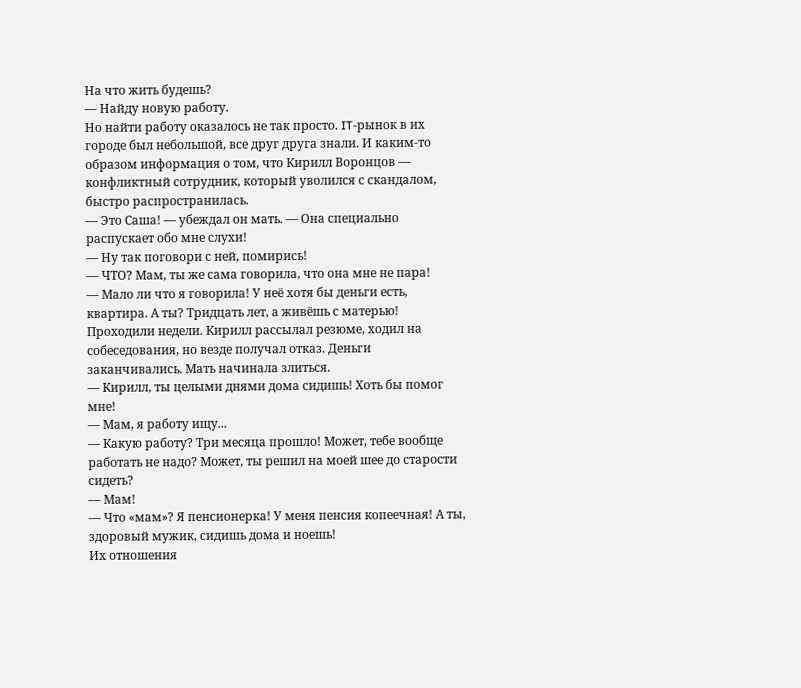На что жить будешь?
— Найду новую работу.
Но найти работу оказалось не так просто. IT-рынок в их городе был небольшой, все друг друга знали. И каким-то образом информация о том, что Кирилл Воронцов — конфликтный сотрудник, который уволился с скандалом, быстро распространилась.
— Это Саша! — убеждал он мать. — Она специально распускает обо мне слухи!
— Ну так поговори с ней, помирись!
— ЧТО? Мам, ты же сама говорила, что она мне не пара!
— Мало ли что я говорила! У неё хотя бы деньги есть, квартира. А ты? Тридцать лет, а живёшь с матерью!
Проходили недели. Кирилл рассылал резюме, ходил на собеседования, но везде получал отказ. Деньги заканчивались. Мать начинала злиться.
— Кирилл, ты целыми днями дома сидишь! Хоть бы помог мне!
— Мам, я работу ищу...
— Какую работу? Три месяца прошло! Может, тебе вообще работать не надо? Может, ты решил на моей шее до старости сидеть?
— Мам!
— Что «мам»? Я пенсионерка! У меня пенсия копеечная! А ты, здоровый мужик, сидишь дома и ноешь!
Их отношения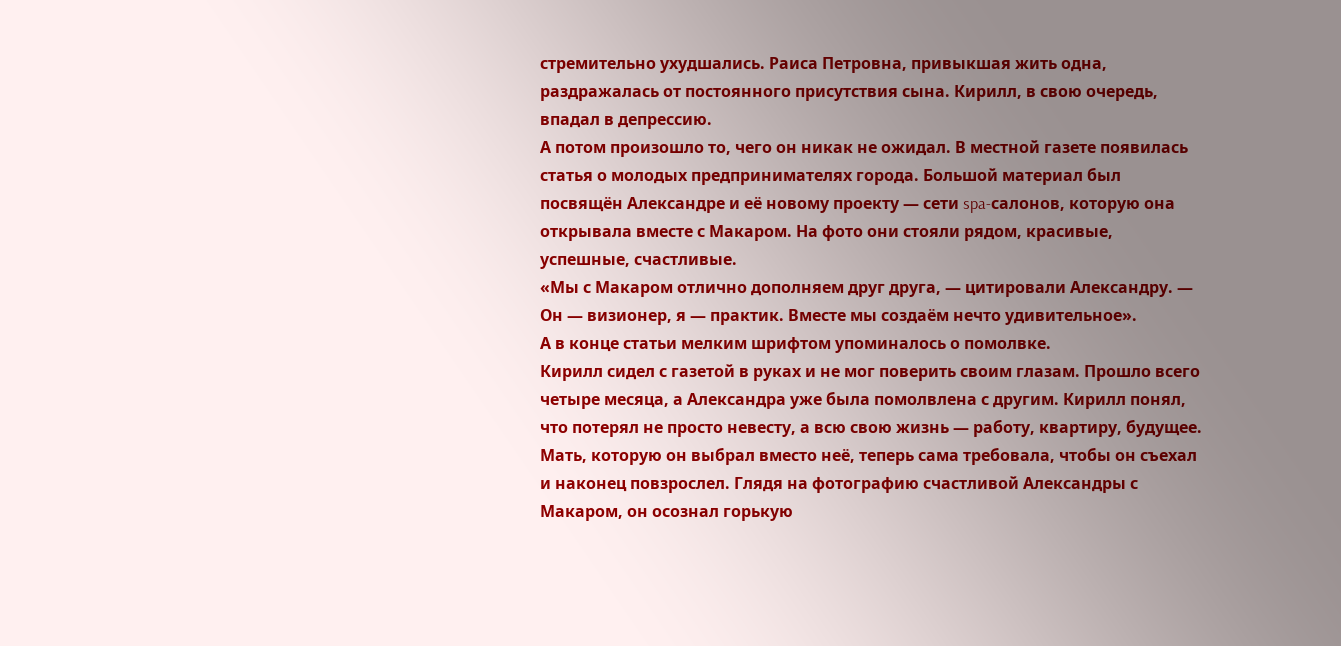стремительно ухудшались. Раиса Петровна, привыкшая жить одна, раздражалась от постоянного присутствия сына. Кирилл, в свою очередь, впадал в депрессию.
А потом произошло то, чего он никак не ожидал. В местной газете появилась статья о молодых предпринимателях города. Большой материал был посвящён Александре и её новому проекту — сети spa-салонов, которую она открывала вместе с Макаром. На фото они стояли рядом, красивые, успешные, счастливые.
«Мы с Макаром отлично дополняем друг друга, — цитировали Александру. — Он — визионер, я — практик. Вместе мы создаём нечто удивительное».
А в конце статьи мелким шрифтом упоминалось о помолвке.
Кирилл сидел с газетой в руках и не мог поверить своим глазам. Прошло всего четыре месяца, а Александра уже была помолвлена с другим. Кирилл понял, что потерял не просто невесту, а всю свою жизнь — работу, квартиру, будущее. Мать, которую он выбрал вместо неё, теперь сама требовала, чтобы он съехал и наконец повзрослел. Глядя на фотографию счастливой Александры с Макаром, он осознал горькую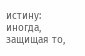истину: иногда, защищая то,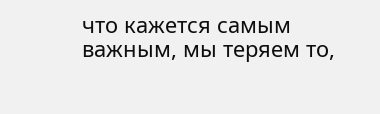что кажется самым важным, мы теряем то,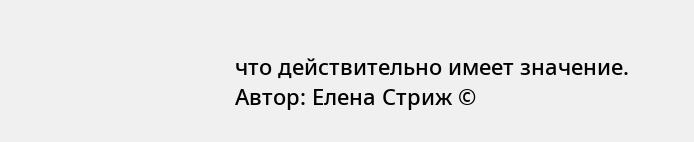что действительно имеет значение.
Автор: Елена Стриж ©